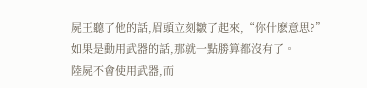屍王聽了他的話,眉頭立刻皺了起來,“你什麽意思?”
如果是動用武器的話,那就一點勝算都沒有了。
陸屍不會使用武器,而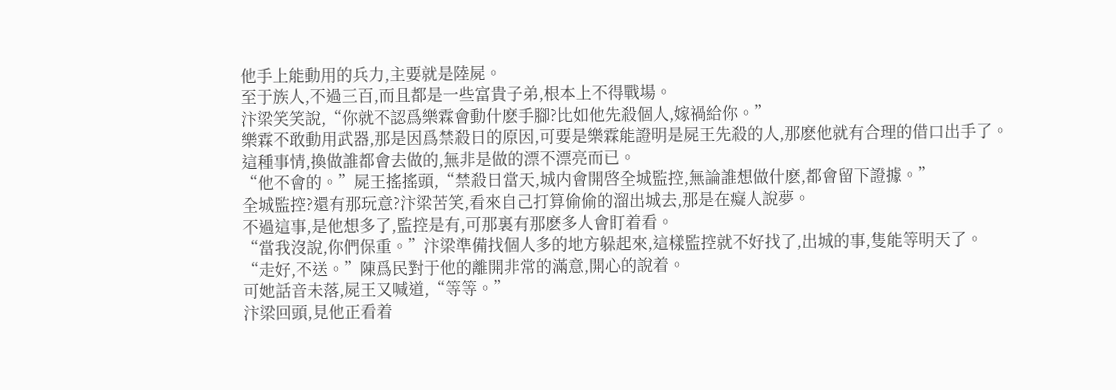他手上能動用的兵力,主要就是陸屍。
至于族人,不過三百,而且都是一些富貴子弟,根本上不得戰場。
汴梁笑笑說,“你就不認爲樂霖會動什麽手腳?比如他先殺個人,嫁禍給你。”
樂霖不敢動用武器,那是因爲禁殺日的原因,可要是樂霖能證明是屍王先殺的人,那麽他就有合理的借口出手了。
這種事情,換做誰都會去做的,無非是做的漂不漂亮而已。
“他不會的。”屍王搖搖頭,“禁殺日當天,城内會開啓全城監控,無論誰想做什麽,都會留下證據。”
全城監控?還有那玩意?汴梁苦笑,看來自己打算偷偷的溜出城去,那是在癡人說夢。
不過這事,是他想多了,監控是有,可那裏有那麽多人會盯着看。
“當我沒說,你們保重。”汴梁準備找個人多的地方躲起來,這樣監控就不好找了,出城的事,隻能等明天了。
“走好,不送。”陳爲民對于他的離開非常的滿意,開心的說着。
可她話音未落,屍王又喊道,“等等。”
汴梁回頭,見他正看着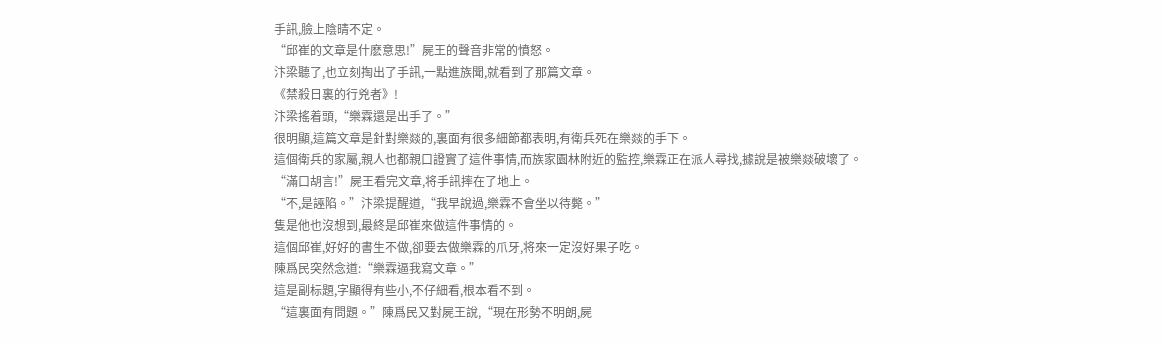手訊,臉上陰晴不定。
“邱崔的文章是什麽意思!”屍王的聲音非常的憤怒。
汴梁聽了,也立刻掏出了手訊,一點進族聞,就看到了那篇文章。
《禁殺日裏的行兇者》!
汴梁搖着頭,“樂霖還是出手了。”
很明顯,這篇文章是針對樂燚的,裏面有很多細節都表明,有衛兵死在樂燚的手下。
這個衛兵的家屬,親人也都親口證實了這件事情,而族家園林附近的監控,樂霖正在派人尋找,據說是被樂燚破壞了。
“滿口胡言!”屍王看完文章,将手訊摔在了地上。
“不,是誣陷。”汴梁提醒道,“我早說過,樂霖不會坐以待斃。”
隻是他也沒想到,最終是邱崔來做這件事情的。
這個邱崔,好好的書生不做,卻要去做樂霖的爪牙,将來一定沒好果子吃。
陳爲民突然念道:“樂霖逼我寫文章。”
這是副标題,字顯得有些小,不仔細看,根本看不到。
“這裏面有問題。”陳爲民又對屍王說,“現在形勢不明朗,屍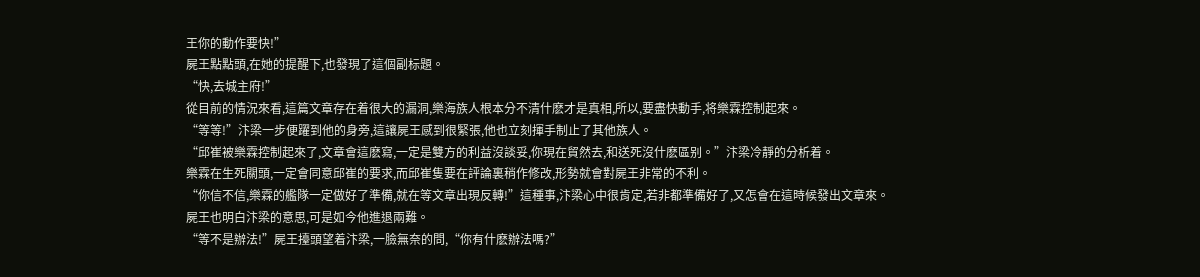王你的動作要快!”
屍王點點頭,在她的提醒下,也發現了這個副标題。
“快,去城主府!”
從目前的情況來看,這篇文章存在着很大的漏洞,樂海族人根本分不清什麽才是真相,所以,要盡快動手,将樂霖控制起來。
“等等!”汴梁一步便躍到他的身旁,這讓屍王感到很緊張,他也立刻揮手制止了其他族人。
“邱崔被樂霖控制起來了,文章會這麽寫,一定是雙方的利益沒談妥,你現在貿然去,和送死沒什麽區别。”汴梁冷靜的分析着。
樂霖在生死關頭,一定會同意邱崔的要求,而邱崔隻要在評論裏稍作修改,形勢就會對屍王非常的不利。
“你信不信,樂霖的艦隊一定做好了準備,就在等文章出現反轉!”這種事,汴梁心中很肯定,若非都準備好了,又怎會在這時候發出文章來。
屍王也明白汴梁的意思,可是如今他進退兩難。
“等不是辦法!”屍王擡頭望着汴梁,一臉無奈的問,“你有什麽辦法嗎?”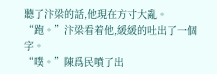聽了汴梁的話,他現在方寸大亂。
“跑。”汴梁看着他,緩緩的吐出了一個字。
“噗。”陳爲民噴了出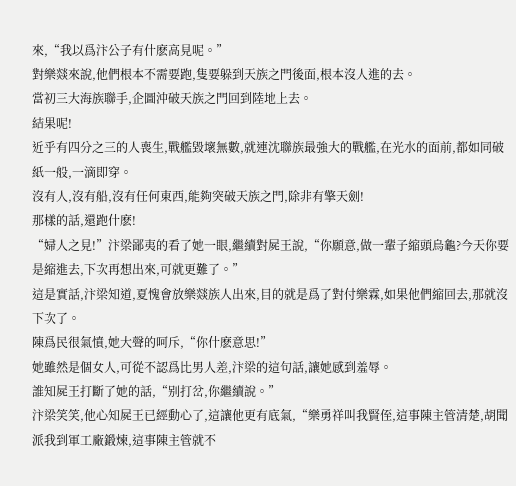來,“我以爲汴公子有什麽高見呢。”
對樂燚來說,他們根本不需要跑,隻要躲到天族之門後面,根本沒人進的去。
當初三大海族聯手,企圖沖破天族之門回到陸地上去。
結果呢!
近乎有四分之三的人喪生,戰艦毀壞無數,就連沈聯族最強大的戰艦,在光水的面前,都如同破紙一般,一滴即穿。
沒有人,沒有船,沒有任何東西,能夠突破天族之門,除非有擎天劍!
那樣的話,還跑什麽!
“婦人之見!”汴梁鄙夷的看了她一眼,繼續對屍王說,“你願意,做一輩子縮頭烏龜?今天你要是縮進去,下次再想出來,可就更難了。”
這是實話,汴梁知道,夏愧會放樂燚族人出來,目的就是爲了對付樂霖,如果他們縮回去,那就沒下次了。
陳爲民很氣憤,她大聲的呵斥,“你什麽意思!”
她雖然是個女人,可從不認爲比男人差,汴梁的這句話,讓她感到羞辱。
誰知屍王打斷了她的話,“别打岔,你繼續說。”
汴梁笑笑,他心知屍王已經動心了,這讓他更有底氣,“樂勇祥叫我賢侄,這事陳主管清楚,胡聞派我到軍工廠鍛煉,這事陳主管就不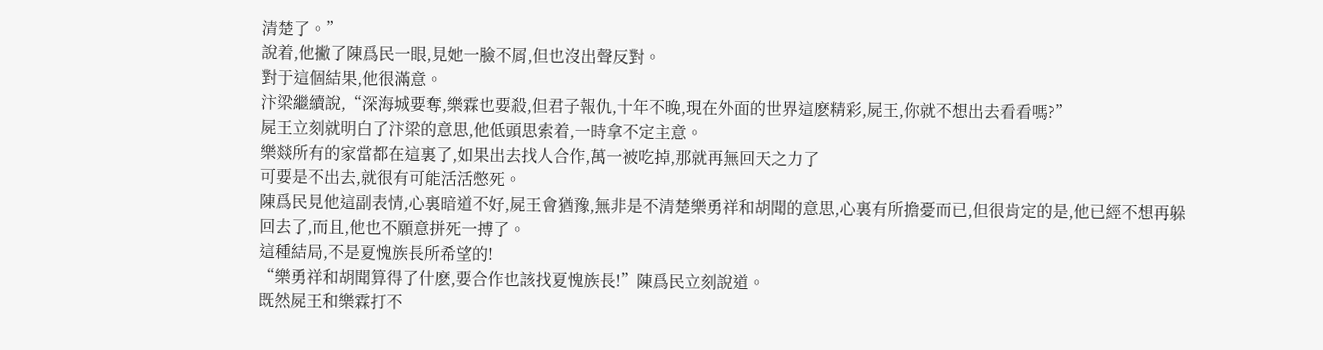清楚了。”
說着,他撇了陳爲民一眼,見她一臉不屑,但也沒出聲反對。
對于這個結果,他很滿意。
汴梁繼續說,“深海城要奪,樂霖也要殺,但君子報仇,十年不晚,現在外面的世界這麽精彩,屍王,你就不想出去看看嗎?”
屍王立刻就明白了汴梁的意思,他低頭思索着,一時拿不定主意。
樂燚所有的家當都在這裏了,如果出去找人合作,萬一被吃掉,那就再無回天之力了
可要是不出去,就很有可能活活憋死。
陳爲民見他這副表情,心裏暗道不好,屍王會猶豫,無非是不清楚樂勇祥和胡聞的意思,心裏有所擔憂而已,但很肯定的是,他已經不想再躲回去了,而且,他也不願意拼死一搏了。
這種結局,不是夏愧族長所希望的!
“樂勇祥和胡聞算得了什麽,要合作也該找夏愧族長!”陳爲民立刻說道。
既然屍王和樂霖打不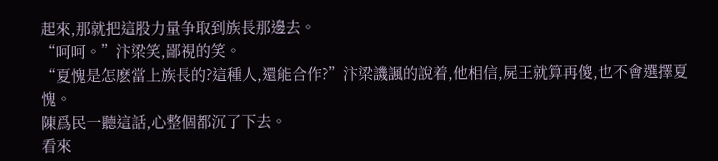起來,那就把這股力量争取到族長那邊去。
“呵呵。”汴梁笑,鄙視的笑。
“夏愧是怎麽當上族長的?這種人,還能合作?”汴梁譏諷的說着,他相信,屍王就算再傻,也不會選擇夏愧。
陳爲民一聽這話,心整個都沉了下去。
看來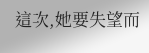這次,她要失望而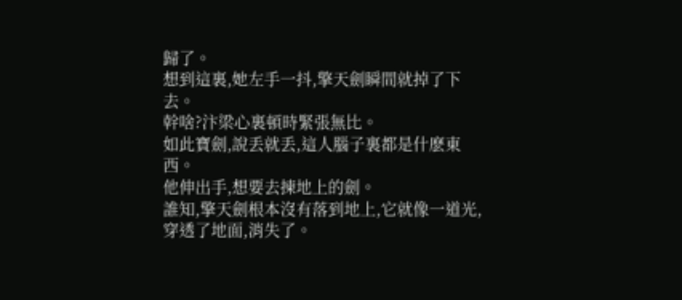歸了。
想到這裏,她左手一抖,擎天劍瞬間就掉了下去。
幹啥?汴梁心裏頓時緊張無比。
如此寶劍,說丢就丢,這人腦子裏都是什麽東西。
他伸出手,想要去揀地上的劍。
誰知,擎天劍根本沒有落到地上,它就像一道光,穿透了地面,消失了。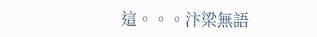這。。。汴梁無語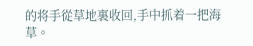的将手從草地裏收回,手中抓着一把海草。